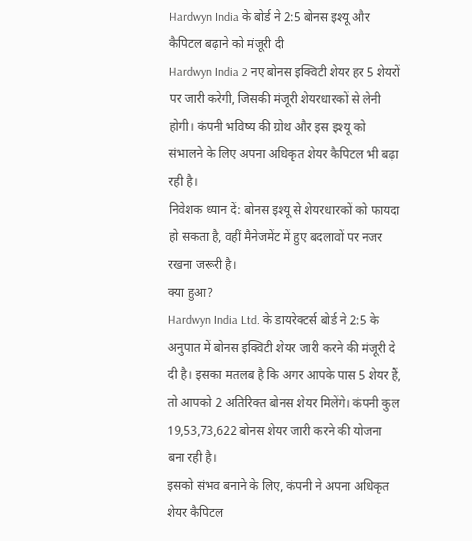Hardwyn India के बोर्ड ने 2:5 बोनस इश्यू और कैपिटल बढ़ाने को मंजूरी दी
Hardwyn India 2 नए बोनस इक्विटी शेयर हर 5 शेयरों पर जारी करेगी, जिसकी मंजूरी शेयरधारकों से लेनी होगी। कंपनी भविष्य की ग्रोथ और इस इश्यू को संभालने के लिए अपना अधिकृत शेयर कैपिटल भी बढ़ा रही है।
निवेशक ध्यान दें: बोनस इश्यू से शेयरधारकों को फायदा हो सकता है, वहीं मैनेजमेंट में हुए बदलावों पर नजर रखना जरूरी है।
क्या हुआ?
Hardwyn India Ltd. के डायरेक्टर्स बोर्ड ने 2:5 के अनुपात में बोनस इक्विटी शेयर जारी करने की मंजूरी दे दी है। इसका मतलब है कि अगर आपके पास 5 शेयर हैं, तो आपको 2 अतिरिक्त बोनस शेयर मिलेंगे। कंपनी कुल 19,53,73,622 बोनस शेयर जारी करने की योजना बना रही है।
इसको संभव बनाने के लिए, कंपनी ने अपना अधिकृत शेयर कैपिटल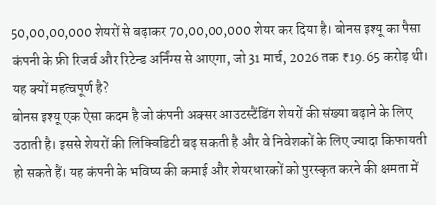50,00,00,000 शेयरों से बढ़ाकर 70,00,00,000 शेयर कर दिया है। बोनस इश्यू का पैसा कंपनी के फ्री रिजर्व और रिटेन्ड अर्निंग्स से आएगा, जो 31 मार्च, 2026 तक ₹19.65 करोड़ थी।
यह क्यों महत्वपूर्ण है?
बोनस इश्यू एक ऐसा कदम है जो कंपनी अक्सर आउटस्टैंडिंग शेयरों की संख्या बढ़ाने के लिए उठाती है। इससे शेयरों की लिक्विडिटी बढ़ सकती है और वे निवेशकों के लिए ज्यादा किफायती हो सकते हैं। यह कंपनी के भविष्य की कमाई और शेयरधारकों को पुरस्कृत करने की क्षमता में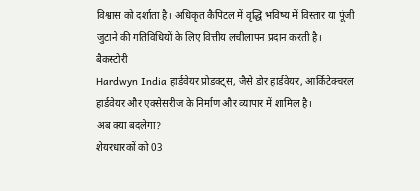विश्वास को दर्शाता है। अधिकृत कैपिटल में वृद्धि भविष्य में विस्तार या पूंजी जुटाने की गतिविधियों के लिए वित्तीय लचीलापन प्रदान करती है।
बैकस्टोरी
Hardwyn India हार्डवेयर प्रोडक्ट्स, जैसे डोर हार्डवेयर, आर्किटेक्चरल हार्डवेयर और एक्सेसरीज के निर्माण और व्यापार में शामिल है।
अब क्या बदलेगा?
शेयरधारकों को 03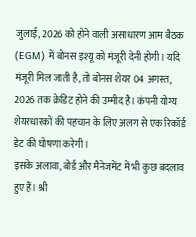जुलाई, 2026 को होने वाली असाधारण आम बैठक (EGM) में बोनस इश्यू को मंजूरी देनी होगी। यदि मंजूरी मिल जाती है, तो बोनस शेयर 04 अगस्त, 2026 तक क्रेडिट होने की उम्मीद है। कंपनी योग्य शेयरधारकों की पहचान के लिए अलग से एक रिकॉर्ड डेट की घोषणा करेगी।
इसके अलावा, बोर्ड और मैनेजमेंट में भी कुछ बदलाव हुए हैं। श्री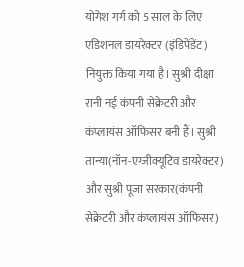योगेश गर्ग को 5 साल के लिए एडिशनल डायरेक्टर (इंडिपेंडेंट) नियुक्त किया गया है। सुश्री दीक्षा रानी नई कंपनी सेक्रेटरी और कंप्लायंस ऑफिसर बनी हैं। सुश्री तान्या(नॉन-एग्जीक्यूटिव डायरेक्टर) और सुश्री पूजा सरकार(कंपनी सेक्रेटरी और कंप्लायंस ऑफिसर)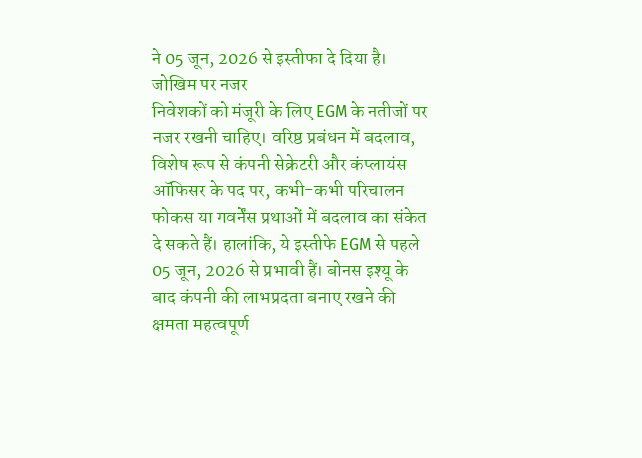ने 05 जून, 2026 से इस्तीफा दे दिया है।
जोखिम पर नजर
निवेशकों को मंजूरी के लिए EGM के नतीजों पर नजर रखनी चाहिए। वरिष्ठ प्रबंधन में बदलाव, विशेष रूप से कंपनी सेक्रेटरी और कंप्लायंस ऑफिसर के पद पर, कभी-कभी परिचालन फोकस या गवर्नेंस प्रथाओं में बदलाव का संकेत दे सकते हैं। हालांकि, ये इस्तीफे EGM से पहले 05 जून, 2026 से प्रभावी हैं। बोनस इश्यू के बाद कंपनी की लाभप्रदता बनाए रखने की क्षमता महत्वपूर्ण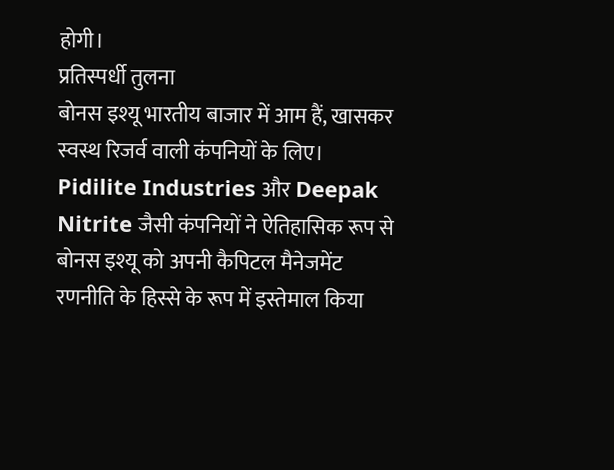होगी।
प्रतिस्पर्धी तुलना
बोनस इश्यू भारतीय बाजार में आम हैं, खासकर स्वस्थ रिजर्व वाली कंपनियों के लिए। Pidilite Industries और Deepak Nitrite जैसी कंपनियों ने ऐतिहासिक रूप से बोनस इश्यू को अपनी कैपिटल मैनेजमेंट रणनीति के हिस्से के रूप में इस्तेमाल किया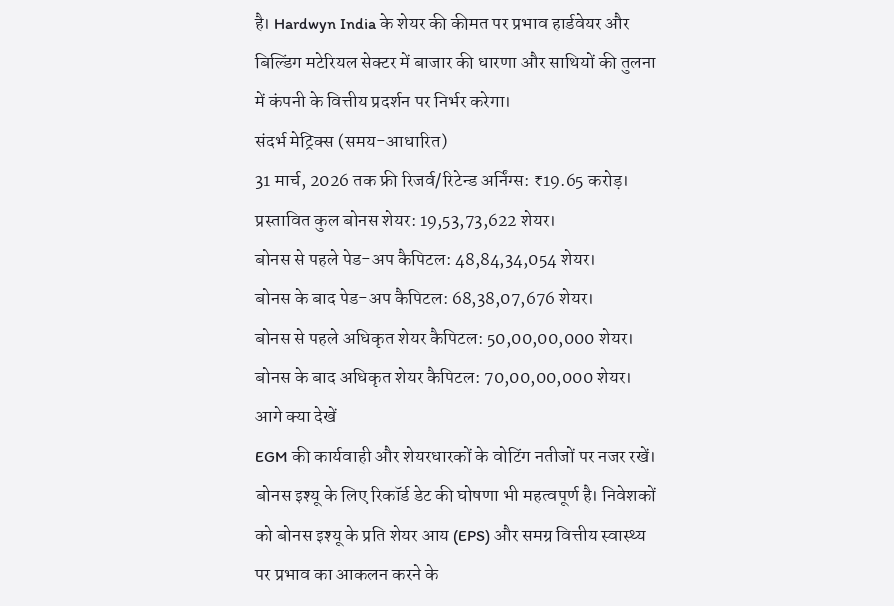है। Hardwyn India के शेयर की कीमत पर प्रभाव हार्डवेयर और बिल्डिंग मटेरियल सेक्टर में बाजार की धारणा और साथियों की तुलना में कंपनी के वित्तीय प्रदर्शन पर निर्भर करेगा।
संदर्भ मेट्रिक्स (समय-आधारित)
31 मार्च, 2026 तक फ्री रिजर्व/रिटेन्ड अर्निंग्स: ₹19.65 करोड़।
प्रस्तावित कुल बोनस शेयर: 19,53,73,622 शेयर।
बोनस से पहले पेड-अप कैपिटल: 48,84,34,054 शेयर।
बोनस के बाद पेड-अप कैपिटल: 68,38,07,676 शेयर।
बोनस से पहले अधिकृत शेयर कैपिटल: 50,00,00,000 शेयर।
बोनस के बाद अधिकृत शेयर कैपिटल: 70,00,00,000 शेयर।
आगे क्या देखें
EGM की कार्यवाही और शेयरधारकों के वोटिंग नतीजों पर नजर रखें। बोनस इश्यू के लिए रिकॉर्ड डेट की घोषणा भी महत्वपूर्ण है। निवेशकों को बोनस इश्यू के प्रति शेयर आय (EPS) और समग्र वित्तीय स्वास्थ्य पर प्रभाव का आकलन करने के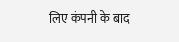लिए कंपनी के बाद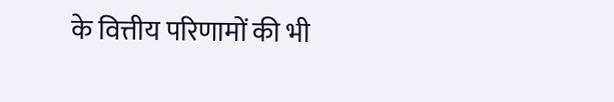के वित्तीय परिणामों की भी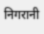निगरानी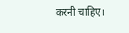करनी चाहिए।